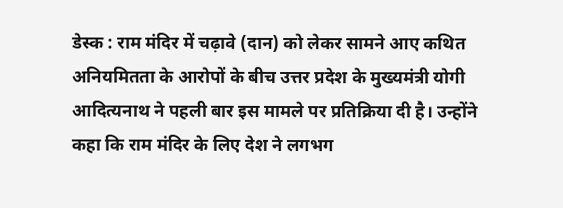डेस्क : राम मंदिर में चढ़ावे (दान) को लेकर सामने आए कथित अनियमितता के आरोपों के बीच उत्तर प्रदेश के मुख्यमंत्री योगी आदित्यनाथ ने पहली बार इस मामले पर प्रतिक्रिया दी है। उन्होंने कहा कि राम मंदिर के लिए देश ने लगभग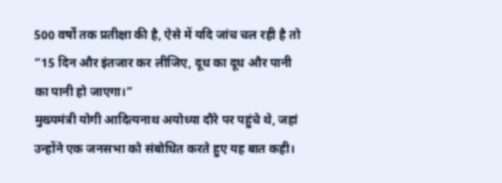500 वर्षों तक प्रतीक्षा की है, ऐसे में यदि जांच चल रही है तो “15 दिन और इंतजार कर लीजिए, दूध का दूध और पानी का पानी हो जाएगा।”
मुख्यमंत्री योगी आदित्यनाथ अयोध्या दौरे पर पहुंचे थे, जहां उन्होंने एक जनसभा को संबोधित करते हुए यह बात कही।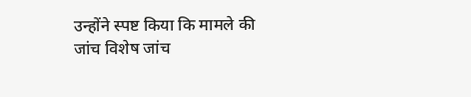उन्होंने स्पष्ट किया कि मामले की जांच विशेष जांच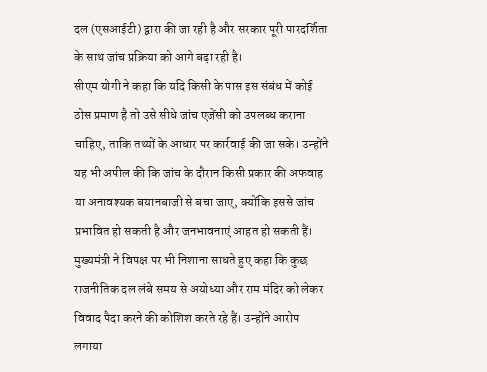दल (एसआईटी) द्वारा की जा रही है और सरकार पूरी पारदर्शिता के साथ जांच प्रक्रिया को आगे बढ़ा रही है।
सीएम योगी ने कहा कि यदि किसी के पास इस संबंध में कोई ठोस प्रमाण है तो उसे सीधे जांच एजेंसी को उपलब्ध कराना चाहिए, ताकि तथ्यों के आधार पर कार्रवाई की जा सके। उन्होंने यह भी अपील की कि जांच के दौरान किसी प्रकार की अफवाह या अनावश्यक बयानबाजी से बचा जाए, क्योंकि इससे जांच प्रभावित हो सकती है और जनभावनाएं आहत हो सकती हैं।
मुख्यमंत्री ने विपक्ष पर भी निशाना साधते हुए कहा कि कुछ राजनीतिक दल लंबे समय से अयोध्या और राम मंदिर को लेकर विवाद पैदा करने की कोशिश करते रहे हैं। उन्होंने आरोप लगाया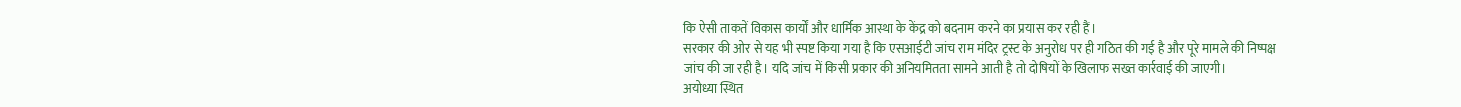कि ऐसी ताकतें विकास कार्यों और धार्मिक आस्था के केंद्र को बदनाम करने का प्रयास कर रही हैं।
सरकार की ओर से यह भी स्पष्ट किया गया है कि एसआईटी जांच राम मंदिर ट्रस्ट के अनुरोध पर ही गठित की गई है और पूरे मामले की निष्पक्ष जांच की जा रही है। यदि जांच में किसी प्रकार की अनियमितता सामने आती है तो दोषियों के खिलाफ सख्त कार्रवाई की जाएगी।
अयोध्या स्थित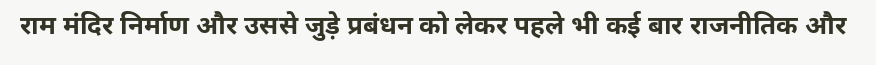राम मंदिर निर्माण और उससे जुड़े प्रबंधन को लेकर पहले भी कई बार राजनीतिक और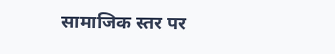सामाजिक स्तर पर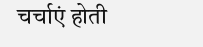चर्चाएं होती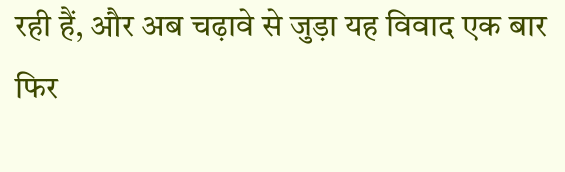रही हैं, और अब चढ़ावे से जुड़ा यह विवाद एक बार फिर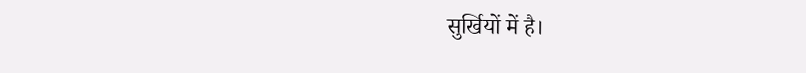सुर्खियों में है।